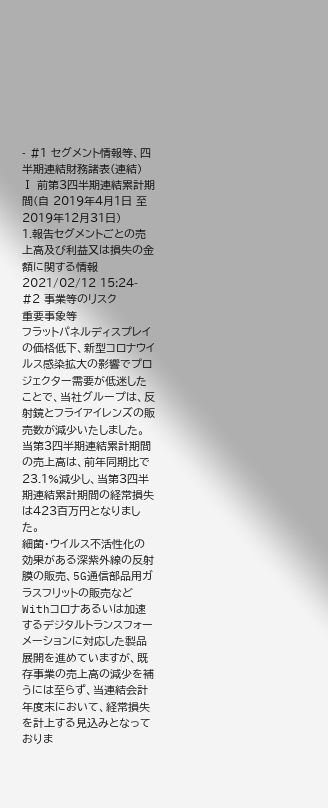- #1 セグメント情報等、四半期連結財務諸表(連結)
Ⅰ 前第3四半期連結累計期間(自 2019年4月1日 至 2019年12月31日)
1.報告セグメントごとの売上高及び利益又は損失の金額に関する情報
2021/02/12 15:24- #2 事業等のリスク
重要事象等
フラットパネルディスプレイの価格低下、新型コロナウイルス感染拡大の影響でプロジェクター需要が低迷したことで、当社グループは、反射鏡とフライアイレンズの販売数が減少いたしました。当第3四半期連結累計期間の売上高は、前年同期比で23.1%減少し、当第3四半期連結累計期間の経常損失は423百万円となりました。
細菌・ウイルス不活性化の効果がある深紫外線の反射膜の販売、5G通信部品用ガラスフリットの販売などWithコロナあるいは加速するデジタルトランスフォーメーションに対応した製品展開を進めていますが、既存事業の売上高の減少を補うには至らず、当連結会計年度末において、経常損失を計上する見込みとなっておりま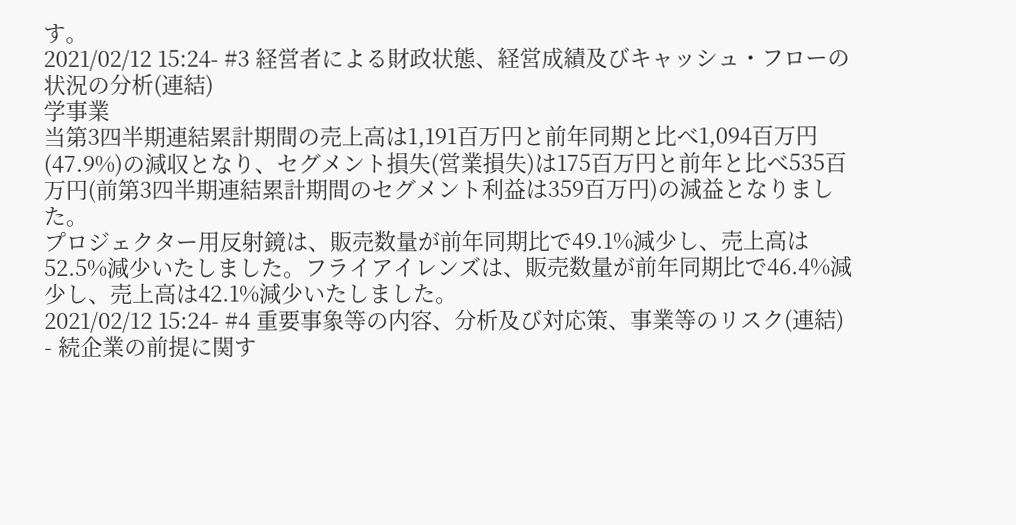す。
2021/02/12 15:24- #3 経営者による財政状態、経営成績及びキャッシュ・フローの状況の分析(連結)
学事業
当第3四半期連結累計期間の売上高は1,191百万円と前年同期と比べ1,094百万円(47.9%)の減収となり、セグメント損失(営業損失)は175百万円と前年と比べ535百万円(前第3四半期連結累計期間のセグメント利益は359百万円)の減益となりました。
プロジェクター用反射鏡は、販売数量が前年同期比で49.1%減少し、売上高は52.5%減少いたしました。フライアイレンズは、販売数量が前年同期比で46.4%減少し、売上高は42.1%減少いたしました。
2021/02/12 15:24- #4 重要事象等の内容、分析及び対応策、事業等のリスク(連結)
- 続企業の前提に関す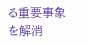る重要事象を解消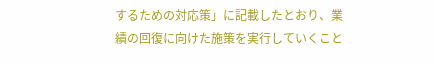するための対応策」に記載したとおり、業績の回復に向けた施策を実行していくこと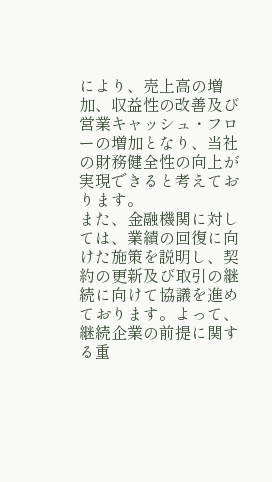により、売上高の増加、収益性の改善及び営業キャッシュ・フローの増加となり、当社の財務健全性の向上が実現できると考えております。
また、金融機関に対しては、業績の回復に向けた施策を説明し、契約の更新及び取引の継続に向けて協議を進めております。よって、継続企業の前提に関する重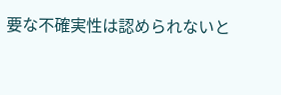要な不確実性は認められないと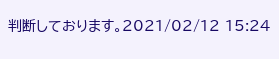判断しております。2021/02/12 15:24